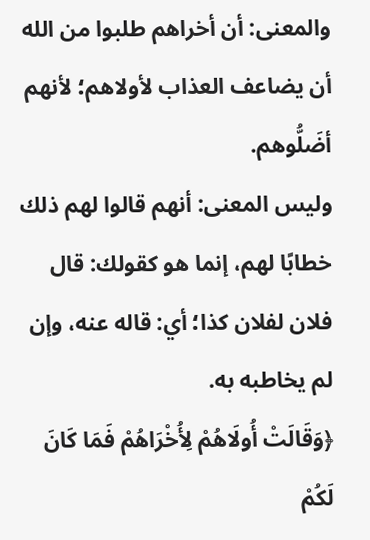والمعنى: أن أخراهم طلبوا من الله أن يضاعف العذاب لأولاهم؛ لأنهم أضَلُّوهم.
وليس المعنى: أنهم قالوا لهم ذلك خطابًا لهم، إنما هو كقولك: قال فلان لفلان كذا؛ أي: قاله عنه، وإن لم يخاطبه به.
﴿وَقَالَتْ أُولَاهُمْ لِأُخْرَاهُمْ فَمَا كَانَ لَكُمْ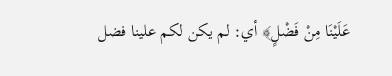عَلَيْنَا مِنْ فَضْلٍ﴾ أي: لم يكن لكم علينا فضل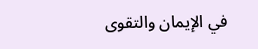في الإيمان والتقوى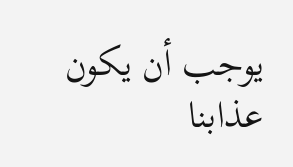يوجب أن يكون عذابنا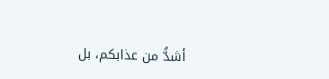أشدُّ من عذابكم، بل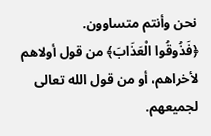نحن وأنتم متساوون.
﴿فَذُوقُوا الْعَذَابَ﴾ من قول أولاهم لأخراهم، أو من قول الله تعالى لجميعهم.